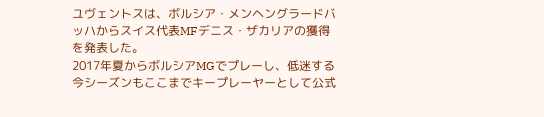ユヴェントスは、ボルシア・メンヘングラードバッハからスイス代表MFデニス・ザカリアの獲得を発表した。
2017年夏からボルシアMGでプレーし、低迷する今シーズンもここまでキープレーヤーとして公式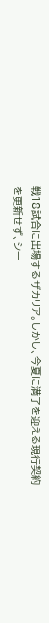戦18試合に出場するザカリア。しかし、今夏に満了を迎える現行契約を更新せず、シー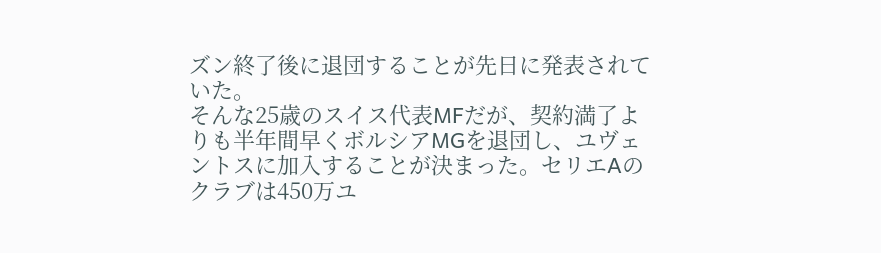ズン終了後に退団することが先日に発表されていた。
そんな25歳のスイス代表MFだが、契約満了よりも半年間早くボルシアMGを退団し、ユヴェントスに加入することが決まった。セリエAのクラブは450万ユ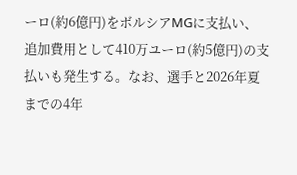ーロ(約6億円)をボルシアMGに支払い、追加費用として410万ユーロ(約5億円)の支払いも発生する。なお、選手と2026年夏までの4年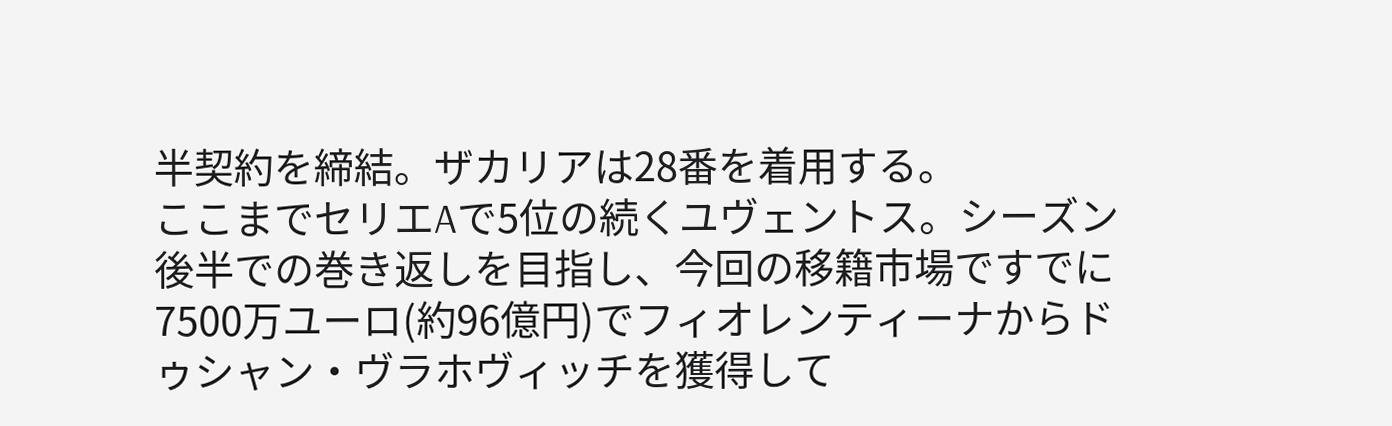半契約を締結。ザカリアは28番を着用する。
ここまでセリエAで5位の続くユヴェントス。シーズン後半での巻き返しを目指し、今回の移籍市場ですでに7500万ユーロ(約96億円)でフィオレンティーナからドゥシャン・ヴラホヴィッチを獲得して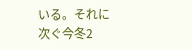いる。それに次ぐ今冬2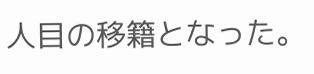人目の移籍となった。